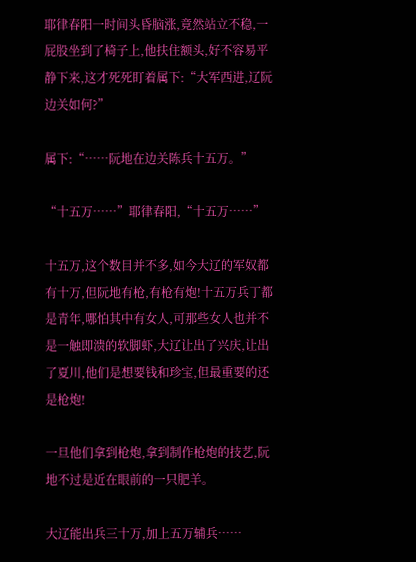耶律春阳一时间头昏脑涨,竟然站立不稳,一屁股坐到了椅子上,他扶住额头,好不容易平静下来,这才死死盯着属下:“大军西进,辽阮边关如何?”

属下:“……阮地在边关陈兵十五万。”

“十五万……”耶律春阳,“十五万……”

十五万,这个数目并不多,如今大辽的军奴都有十万,但阮地有枪,有枪有炮!十五万兵丁都是青年,哪怕其中有女人,可那些女人也并不是一触即溃的软脚虾,大辽让出了兴庆,让出了夏川,他们是想要钱和珍宝,但最重要的还是枪炮!

一旦他们拿到枪炮,拿到制作枪炮的技艺,阮地不过是近在眼前的一只肥羊。

大辽能出兵三十万,加上五万辅兵……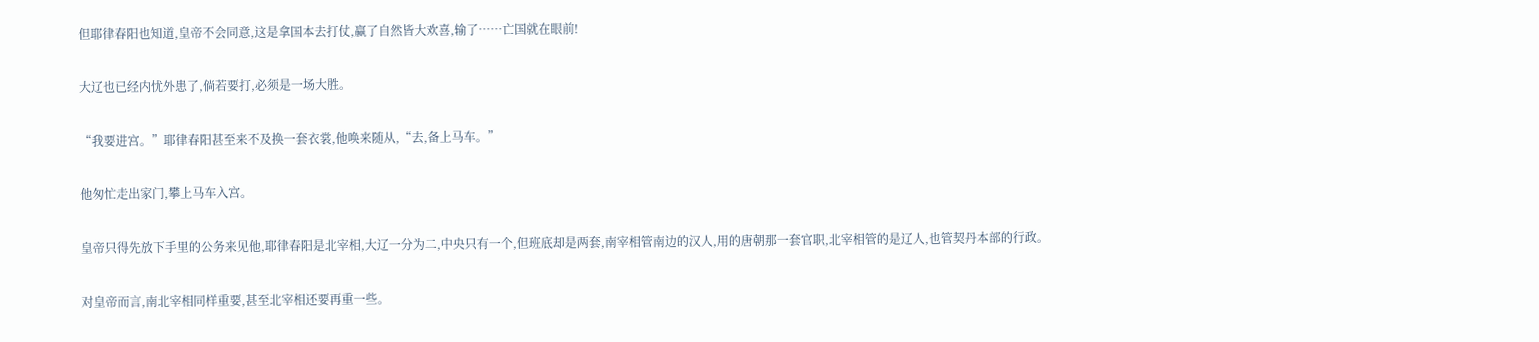但耶律春阳也知道,皇帝不会同意,这是拿国本去打仗,赢了自然皆大欢喜,输了……亡国就在眼前!

大辽也已经内忧外患了,倘若要打,必须是一场大胜。

“我要进宫。”耶律春阳甚至来不及换一套衣裳,他唤来随从,“去,备上马车。”

他匆忙走出家门,攀上马车入宫。

皇帝只得先放下手里的公务来见他,耶律春阳是北宰相,大辽一分为二,中央只有一个,但班底却是两套,南宰相管南边的汉人,用的唐朝那一套官职,北宰相管的是辽人,也管契丹本部的行政。

对皇帝而言,南北宰相同样重要,甚至北宰相还要再重一些。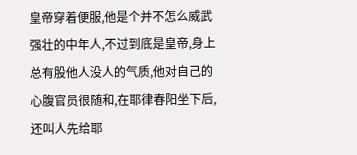皇帝穿着便服,他是个并不怎么威武强壮的中年人,不过到底是皇帝,身上总有股他人没人的气质,他对自己的心腹官员很随和,在耶律春阳坐下后,还叫人先给耶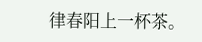律春阳上一杯茶。